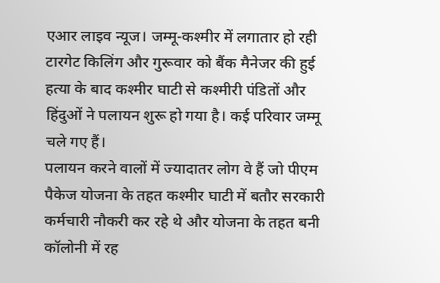एआर लाइव न्यूज। जम्मू-कश्मीर में लगातार हो रही टारगेट किलिंग और गुरूवार को बैंक मैनेजर की हुई हत्या के बाद कश्मीर घाटी से कश्मीरी पंडितों और हिंदुओं ने पलायन शुरू हो गया है। कई परिवार जम्मू चले गए हैं।
पलायन करने वालों में ज्यादातर लोग वे हैं जो पीएम पैकेज योजना के तहत कश्मीर घाटी में बतौर सरकारी कर्मचारी नौकरी कर रहे थे और योजना के तहत बनी कॉलोनी में रह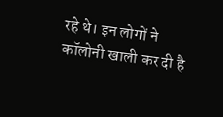रहे थे। इन लोगों ने कॉलोनी खाली कर दी है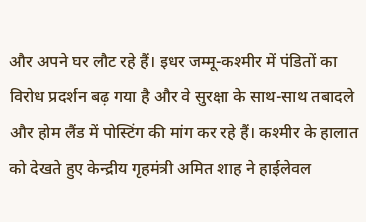और अपने घर लौट रहे हैं। इधर जम्मू-कश्मीर में पंडितों का विरोध प्रदर्शन बढ़ गया है और वे सुरक्षा के साथ-साथ तबादले और होम लैंड में पोस्टिंग की मांग कर रहे हैं। कश्मीर के हालात को देखते हुए केन्द्रीय गृहमंत्री अमित शाह ने हाईलेवल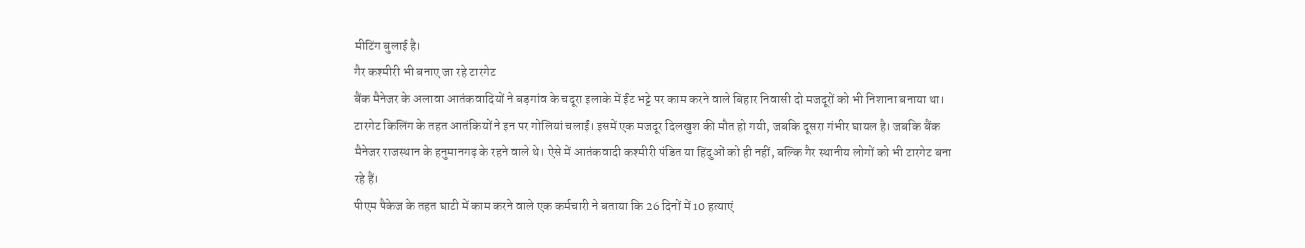मीटिंग बुलाई है।
गैर कश्मीरी भी बनाए जा रहे टारगेट
बैंक मैनेजर के अलावा आतंकवादियों ने बड़गांव के चदूरा इलाके में ईंट भट्टे पर काम करने वाले बिहार निवासी दो मजदूरों को भी निशाना बनाया था। टारगेट किलिंग के तहत आतंकियों ने इन पर गोलियां चलाईं। इसमें एक मजदूर दिलखुश की मौत हो गयी, जबकि दूसरा गंभीर घायल है। जबकि बैंक मैनेजर राजस्थान के हनुमानगढ़ के रहने वाले थे। ऐसे में आतंकवादी कश्मीरी पंडित या हिंदुओं को ही नहीं, बल्कि गैर स्थानीय लोगों को भी टारगेट बना रहे हैं।
पीएम पैकेज के तहत घाटी में काम करने वाले एक कर्मचारी ने बताया कि 26 दिनों में 10 हत्याएं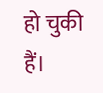हो चुकी हैं।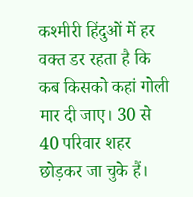कश्मीरी हिंदुओं में हर वक्त डर रहता है कि कब किसको कहां गोली मार दी जाए। 30 से 40 परिवार शहर छोड़कर जा चुके हैं।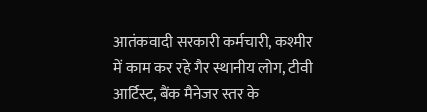आतंकवादी सरकारी कर्मचारी, कश्मीर में काम कर रहे गैर स्थानीय लोग, टीवी आर्टिस्ट, बैंक मैनेजर स्तर के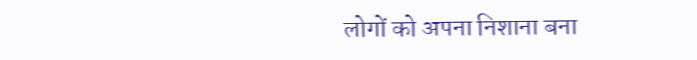लोगों को अपना निशाना बना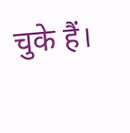चुके हैं।